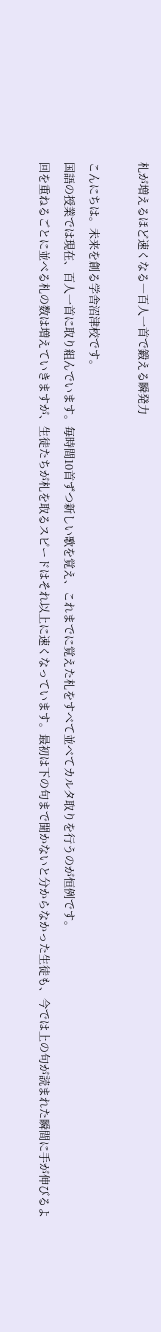札が増えるほど速くなる―百人一首で鍛える瞬発力

こんにちは。未来を創る学舎沼津校です。
国語の授業では現在、百人一首に取り組んでいます。毎時間10首ずつ新しい歌を覚え、これまでに覚えた札をすべて並べてカルタ取りを行うのが恒例です。
回を重ねるごとに並べる札の数は増えていきますが、生徒たちが札を取るスピードはそれ以上に速くなっています。最初は下の句まで聞かないと分からなかった生徒も、今では上の句が読まれた瞬間に手が伸びるよ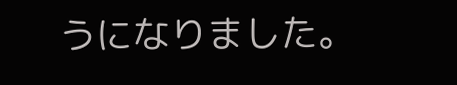うになりました。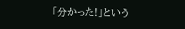「分かった!」という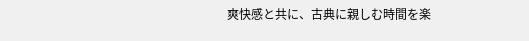爽快感と共に、古典に親しむ時間を楽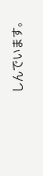しんでいます。